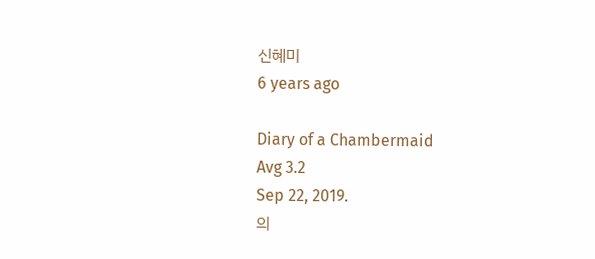신혜미
6 years ago

Diary of a Chambermaid
Avg 3.2
Sep 22, 2019.
의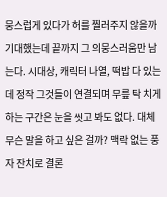뭉스럽게 있다가 허를 찔러주지 않을까 기대했는데 끝까지 그 의뭉스러움만 남는다. 시대상, 캐릭터 나열, 떡밥 다 있는데 정작 그것들이 연결되며 무릎 탁 치게 하는 구간은 눈을 씻고 봐도 없다. 대체 무슨 말을 하고 싶은 걸까? 맥락 없는 풍자 잔치로 결론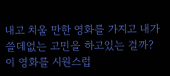내고 치울 만한 영화를 가지고 내가 쓸데없는 고민을 하고있는 걸까? 이 영화를 시원스럽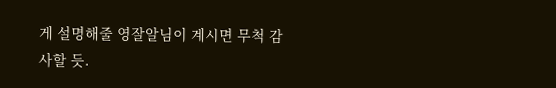게 설명해줄 영잘알님이 계시면 무척 감사할 듯.